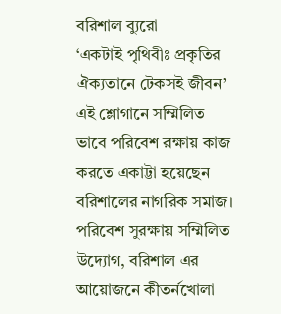বরিশাল ব্যুরো
‘একটাই পৃথিবীঃ প্রকৃতির ঐক্যতানে টেকসই জীবন’ এই শ্লোগানে সম্মিলিত ভাবে পরিবেশ রক্ষায় কাজ করতে একাট্টা হয়েছেন বরিশালের নাগরিক সমাজ। পরিবেশ সুরক্ষায় সম্মিলিত উদ্যোগ, বরিশাল এর আয়োজনে কীতর্নখোলা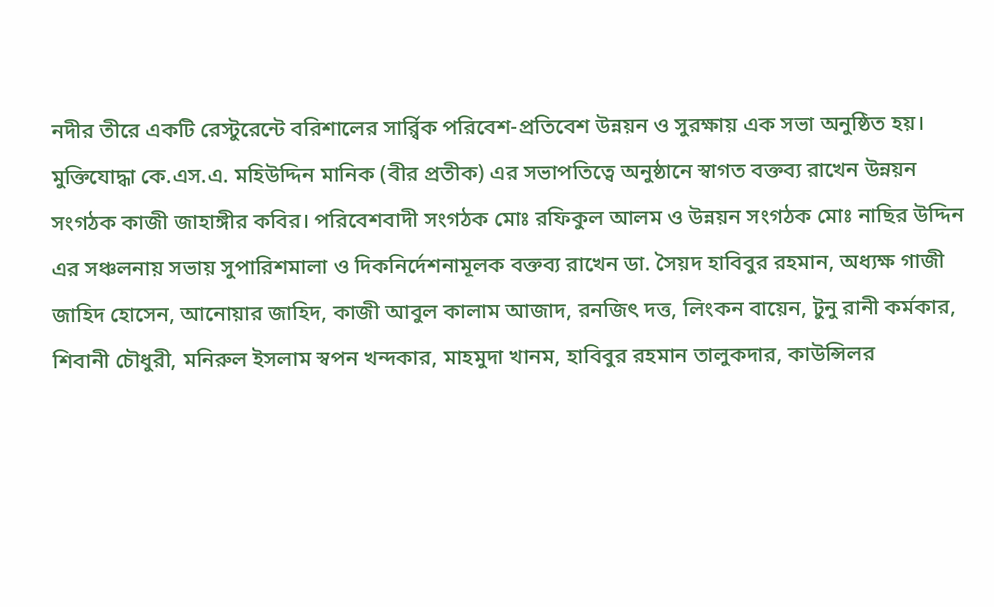নদীর তীরে একটি রেস্টুরেন্টে বরিশালের সার্র্বিক পরিবেশ-প্রতিবেশ উন্নয়ন ও সুরক্ষায় এক সভা অনুষ্ঠিত হয়।
মুক্তিযোদ্ধা কে.এস.এ. মহিউদ্দিন মানিক (বীর প্রতীক) এর সভাপতিত্বে অনুষ্ঠানে স্বাগত বক্তব্য রাখেন উন্নয়ন সংগঠক কাজী জাহাঙ্গীর কবির। পরিবেশবাদী সংগঠক মোঃ রফিকুল আলম ও উন্নয়ন সংগঠক মোঃ নাছির উদ্দিন এর সঞ্চলনায় সভায় সুপারিশমালা ও দিকনির্দেশনামূলক বক্তব্য রাখেন ডা. সৈয়দ হাবিবুর রহমান, অধ্যক্ষ গাজী জাহিদ হোসেন, আনোয়ার জাহিদ, কাজী আবুল কালাম আজাদ, রনজিৎ দত্ত, লিংকন বায়েন, টুনু রানী কর্মকার, শিবানী চৌধুরী, মনিরুল ইসলাম স্বপন খন্দকার, মাহমুদা খানম, হাবিবুর রহমান তালুকদার, কাউন্সিলর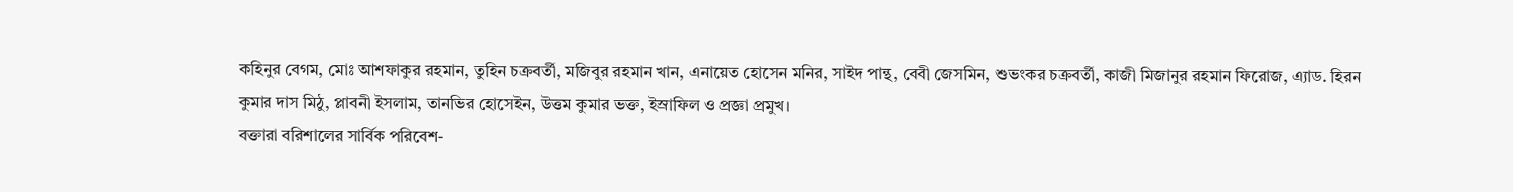কহিনুর বেগম, মোঃ আশফাকুর রহমান, তুহিন চক্রবর্তী, মজিবুর রহমান খান, এনায়েত হোসেন মনির, সাইদ পান্থ, বেবী জেসমিন, শুভংকর চক্রবর্তী, কাজী মিজানুর রহমান ফিরোজ, এ্যাড. হিরন কুমার দাস মিঠু, প্লাবনী ইসলাম, তানভির হোসেইন, উত্তম কুমার ভক্ত, ইস্রাফিল ও প্রজ্ঞা প্রমুখ।
বক্তারা বরিশালের সার্বিক পরিবেশ-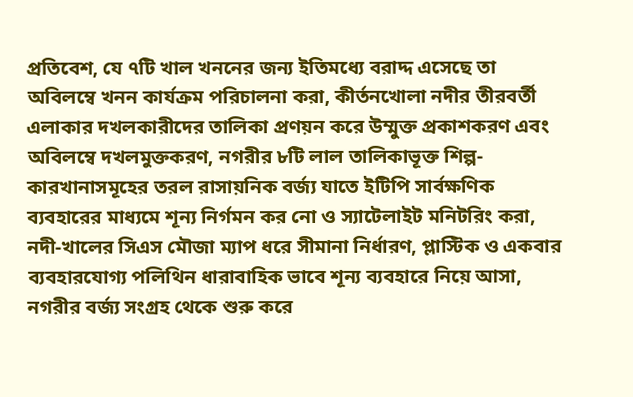প্রতিবেশ, যে ৭টি খাল খননের জন্য ইতিমধ্যে বরাদ্দ এসেছে তা অবিলম্বে খনন কার্যক্রম পরিচালনা করা, কীর্তনখোলা নদীর তীরবর্তী এলাকার দখলকারীদের তালিকা প্রণয়ন করে উম্মুক্ত প্রকাশকরণ এবং অবিলম্বে দখলমুক্তকরণ, নগরীর ৮টি লাল তালিকাভূক্ত শিল্প-কারখানাসমূহের তরল রাসায়নিক বর্জ্য যাতে ইটিপি সার্বক্ষণিক ব্যবহারের মাধ্যমে শূন্য নির্গমন কর নো ও স্যাটেলাইট মনিটরিং করা, নদী-খালের সিএস মৌজা ম্যাপ ধরে সীমানা নির্ধারণ, প্লাস্টিক ও একবার ব্যবহারযোগ্য পলিথিন ধারাবাহিক ভাবে শূন্য ব্যবহারে নিয়ে আসা, নগরীর বর্জ্য সংগ্রহ থেকে শুরু করে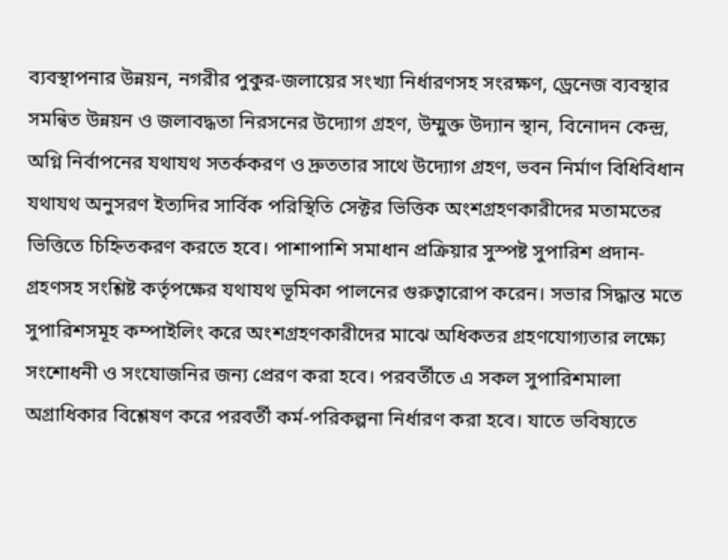ব্যবস্থাপনার উন্নয়ন, নগরীর পুকুর-জলায়ের সংখ্যা নির্ধারণসহ সংরক্ষণ, ড্রেনেজ ব্যবস্থার সমন্বিত উন্নয়ন ও জলাবদ্ধতা নিরসনের উদ্যোগ গ্রহণ, উম্মুক্ত উদ্যান স্থান, বিনোদন কেন্দ্র, অগ্নি নির্বাপনের যথাযথ সতর্ককরণ ও দ্রুততার সাথে উদ্যোগ গ্রহণ, ভবন নির্মাণ বিধিবিধান যথাযথ অনুসরণ ইত্যদির সার্বিক পরিস্থিতি সেক্টর ভিত্তিক অংশগ্রহণকারীদের মতামতের ভিত্তিতে চিহ্নিতকরণ করতে হবে। পাশাপাশি সমাধান প্রক্রিয়ার সুস্পষ্ট সুপারিশ প্রদান-গ্রহণসহ সংশ্লিষ্ট কর্তৃপক্ষের যথাযথ ভূমিকা পালনের গুরুত্বারোপ করেন। সভার সিদ্ধান্ত মতে সুপারিশসমূহ কম্পাইলিং করে অংশগ্রহণকারীদের মাঝে অধিকতর গ্রহণযোগ্যতার লক্ষ্যে সংশোধনী ও সংযোজনির জন্য প্রেরণ করা হবে। পরবর্তীতে এ সকল সুপারিশমালা অগ্রাধিকার বিশ্লেষণ করে পরবর্তী কর্ম-পরিকল্পনা নির্ধারণ করা হবে। যাতে ভবিষ্যতে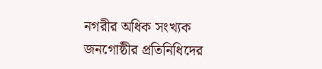নগরীর অধিক সংখ্যক জনগোষ্ঠীর প্রতিনিধিদের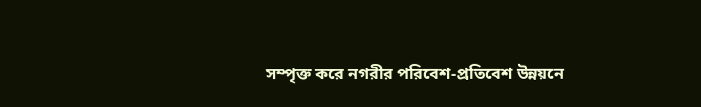সম্পৃক্ত করে নগরীর পরিবেশ-প্রতিবেশ উন্নয়নে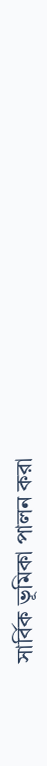সার্বিক ভূমিকা পালন করা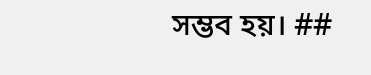সম্ভব হয়। ##